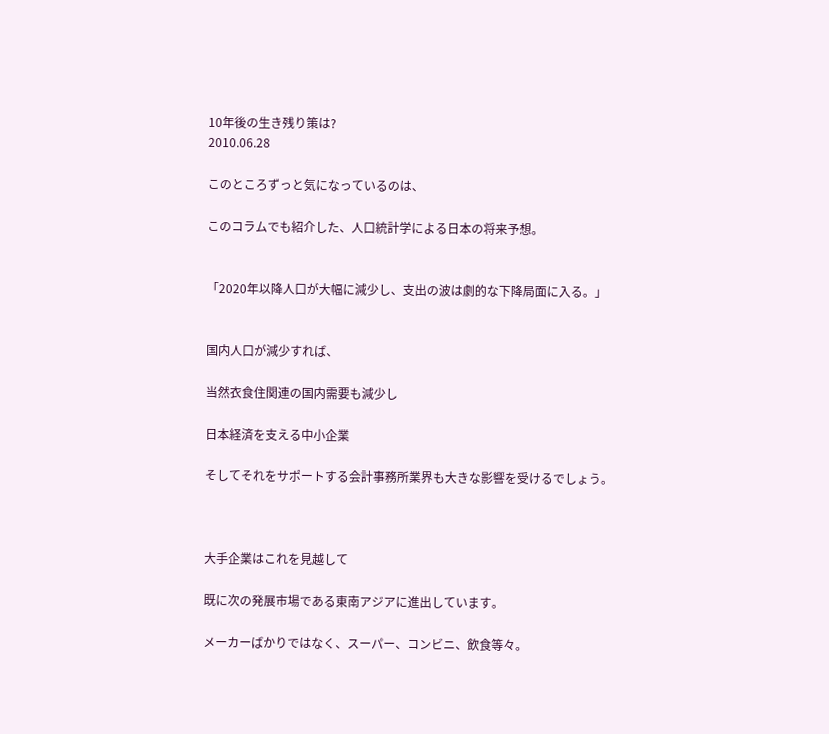10年後の生き残り策は?
2010.06.28

このところずっと気になっているのは、

このコラムでも紹介した、人口統計学による日本の将来予想。


「2020年以降人口が大幅に減少し、支出の波は劇的な下降局面に入る。」


国内人口が減少すれば、

当然衣食住関連の国内需要も減少し

日本経済を支える中小企業

そしてそれをサポートする会計事務所業界も大きな影響を受けるでしょう。



大手企業はこれを見越して

既に次の発展市場である東南アジアに進出しています。

メーカーばかりではなく、スーパー、コンビニ、飲食等々。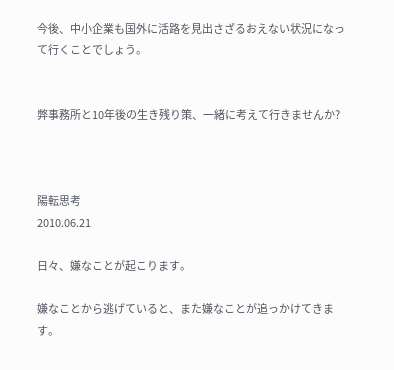今後、中小企業も国外に活路を見出さざるおえない状況になって行くことでしょう。


弊事務所と10年後の生き残り策、一緒に考えて行きませんか?



陽転思考
2010.06.21

日々、嫌なことが起こります。

嫌なことから逃げていると、また嫌なことが追っかけてきます。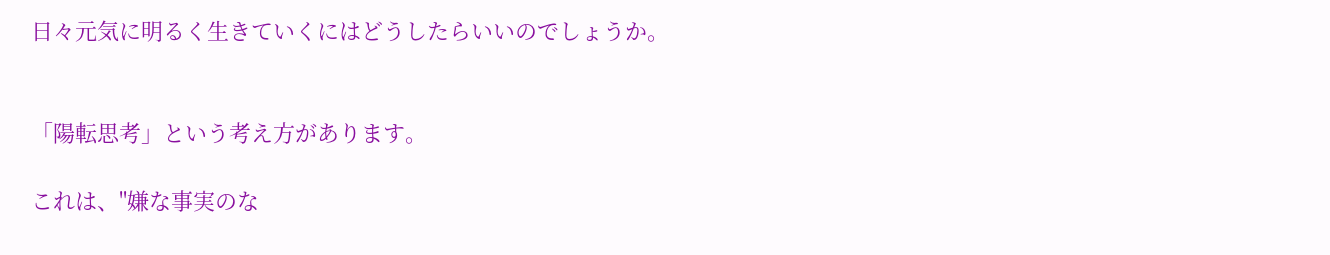日々元気に明るく生きていくにはどうしたらいいのでしょうか。


「陽転思考」という考え方があります。

これは、"嫌な事実のな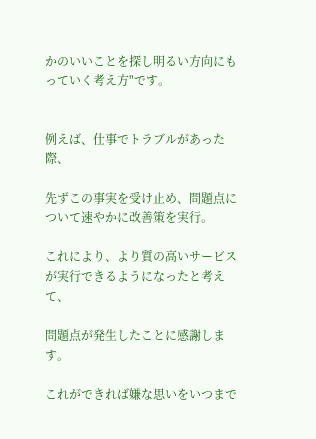かのいいことを探し明るい方向にもっていく考え方"です。


例えば、仕事でトラブルがあった際、

先ずこの事実を受け止め、問題点について速やかに改善策を実行。

これにより、より質の高いサービスが実行できるようになったと考えて、

問題点が発生したことに感謝します。

これができれば嫌な思いをいつまで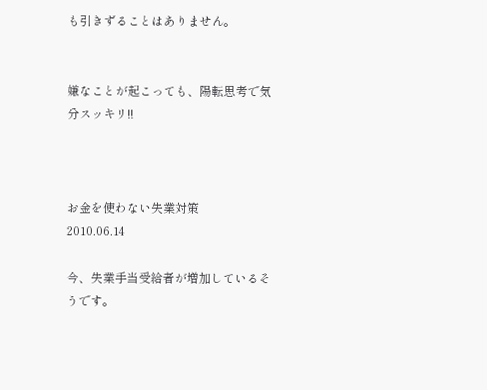も引きずることはありません。


嫌なことが起こっても、陽転思考で気分スッキリ!!



お金を使わない失業対策
2010.06.14

今、失業手当受給者が増加しているそうです。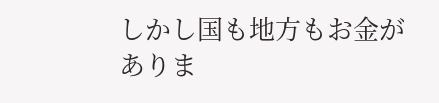しかし国も地方もお金がありま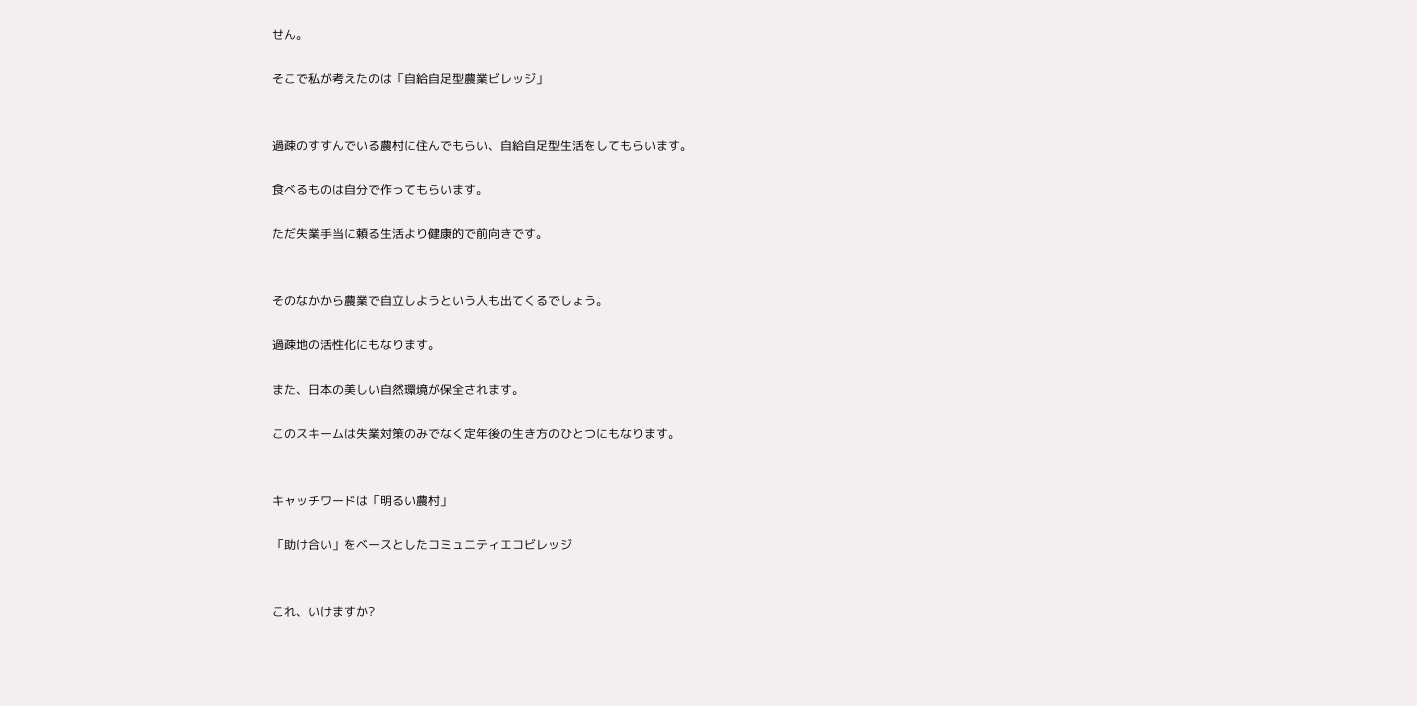せん。

そこで私が考えたのは「自給自足型農業ビレッジ」


過疎のすすんでいる農村に住んでもらい、自給自足型生活をしてもらいます。

食べるものは自分で作ってもらいます。

ただ失業手当に頼る生活より健康的で前向きです。


そのなかから農業で自立しようという人も出てくるでしょう。

過疎地の活性化にもなります。

また、日本の美しい自然環境が保全されます。

このスキームは失業対策のみでなく定年後の生き方のひとつにもなります。


キャッチワードは「明るい農村」

「助け合い」をベースとしたコミュニティエコビレッジ


これ、いけますか?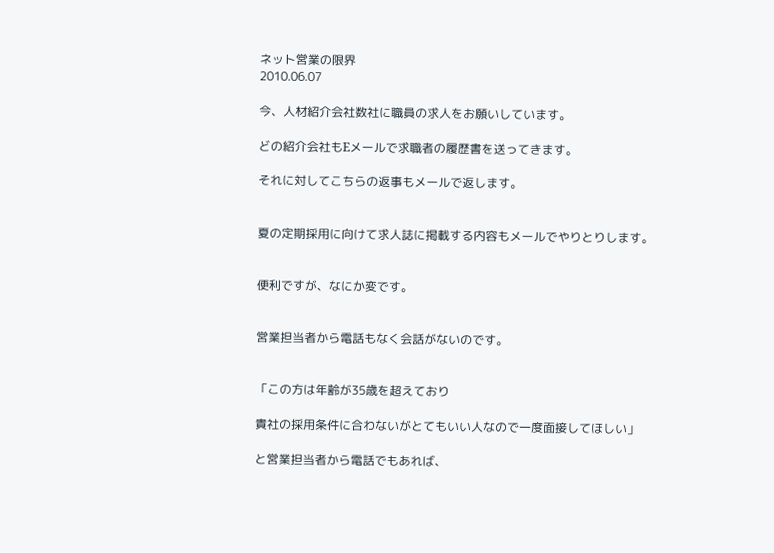ネット営業の限界
2010.06.07

今、人材紹介会社数社に職員の求人をお願いしています。

どの紹介会社もEメールで求職者の履歴書を送ってきます。

それに対してこちらの返事もメールで返します。


夏の定期採用に向けて求人誌に掲載する内容もメールでやりとりします。


便利ですが、なにか変です。


営業担当者から電話もなく会話がないのです。


「この方は年齢が35歳を超えており

貴社の採用条件に合わないがとてもいい人なので一度面接してほしい」

と営業担当者から電話でもあれば、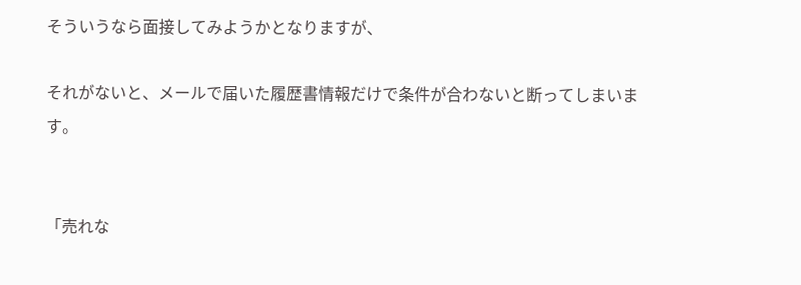そういうなら面接してみようかとなりますが、

それがないと、メールで届いた履歴書情報だけで条件が合わないと断ってしまいます。


「売れな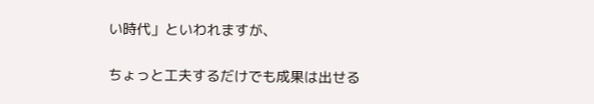い時代」といわれますが、

ちょっと工夫するだけでも成果は出せる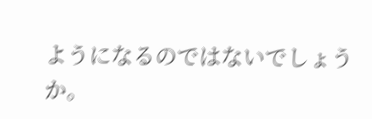ようになるのではないでしょうか。